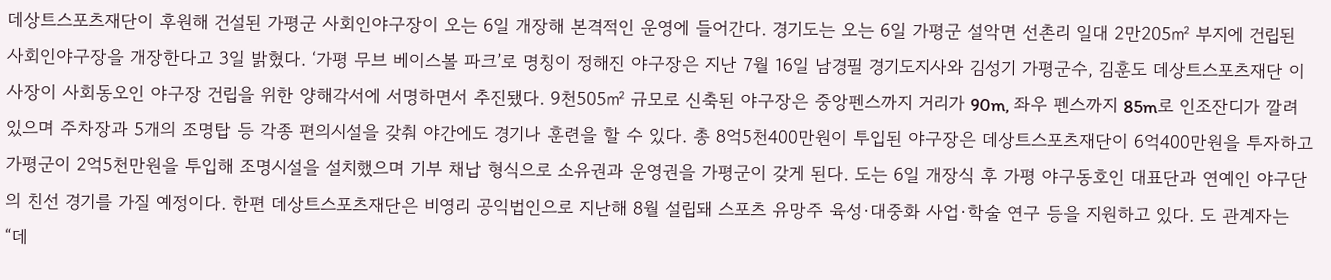데상트스포츠재단이 후원해 건설된 가평군 사회인야구장이 오는 6일 개장해 본격적인 운영에 들어간다. 경기도는 오는 6일 가평군 설악면 선촌리 일대 2만205㎡ 부지에 건립된 사회인야구장을 개장한다고 3일 밝혔다. ‘가평 무브 베이스볼 파크’로 명칭이 정해진 야구장은 지난 7월 16일 남경필 경기도지사와 김성기 가평군수, 김훈도 데상트스포츠재단 이사장이 사회동오인 야구장 건립을 위한 양해각서에 서명하면서 추진됐다. 9천505㎡ 규모로 신축된 야구장은 중앙펜스까지 거리가 90m, 좌우 펜스까지 85m로 인조잔디가 깔려 있으며 주차장과 5개의 조명탑 등 각종 편의시설을 갖춰 야간에도 경기나 훈련을 할 수 있다. 총 8억5천400만원이 투입된 야구장은 데상트스포츠재단이 6억400만원을 투자하고 가평군이 2억5천만원을 투입해 조명시설을 설치했으며 기부 채납 형식으로 소유권과 운영권을 가평군이 갖게 된다. 도는 6일 개장식 후 가평 야구동호인 대표단과 연예인 야구단의 친선 경기를 가질 예정이다. 한편 데상트스포츠재단은 비영리 공익법인으로 지난해 8월 설립돼 스포츠 유망주 육성·대중화 사업·학술 연구 등을 지원하고 있다. 도 관계자는 “데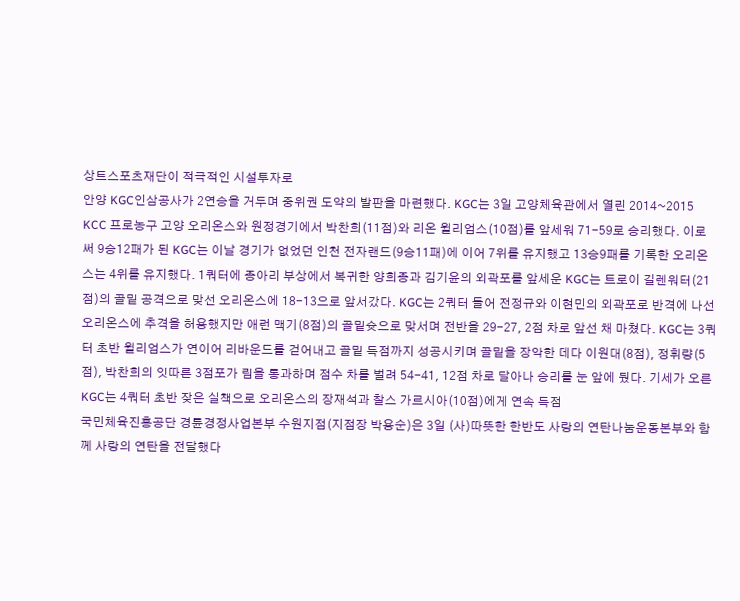상트스포츠재단이 적극적인 시설투자로
안양 KGC인삼공사가 2연승을 거두며 중위권 도약의 발판을 마련했다. KGC는 3일 고양체육관에서 열린 2014~2015 KCC 프로농구 고양 오리온스와 원정경기에서 박찬희(11점)와 리온 윌리엄스(10점)를 앞세워 71-59로 승리했다. 이로써 9승12패가 된 KGC는 이날 경기가 없었던 인천 전자랜드(9승11패)에 이어 7위를 유지했고 13승9패를 기록한 오리온스는 4위를 유지했다. 1쿼터에 종아리 부상에서 복귀한 양희종과 김기윤의 외곽포를 앞세운 KGC는 트로이 길렌워터(21점)의 골밑 공격으로 맞선 오리온스에 18-13으로 앞서갔다. KGC는 2쿼터 들어 전정규와 이현민의 외곽포로 반격에 나선 오리온스에 추격을 허용했지만 애런 맥기(8점)의 골밑슛으로 맞서며 전반을 29-27, 2점 차로 앞선 채 마쳤다. KGC는 3쿼터 초반 윌리엄스가 연이어 리바운드를 걷어내고 골밑 득점까지 성공시키며 골밑을 장악한 데다 이원대(8점), 정휘량(5점), 박찬희의 잇따른 3점포가 림을 통과하며 점수 차를 벌려 54-41, 12점 차로 달아나 승리를 눈 앞에 뒀다. 기세가 오른 KGC는 4쿼터 초반 잦은 실책으로 오리온스의 장재석과 찰스 가르시아(10점)에게 연속 득점
국민체육진흥공단 경륜경정사업본부 수원지점(지점장 박용순)은 3일 (사)따뜻한 한반도 사랑의 연탄나눔운동본부와 함께 사랑의 연탄을 전달했다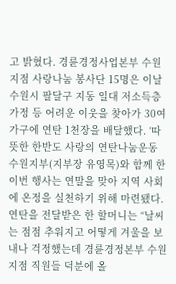고 밝혔다. 경륜경정사업본부 수원지점 사랑나눔 봉사단 15명은 이날 수원시 팔달구 지동 일대 저소득층 가정 등 어려운 이웃을 찾아가 30여 가구에 연탄 1천장을 배달했다. ‘따뜻한 한반도 사랑의 연탄나눔운동 수원지부(지부장 유영목)와 함께 한 이번 행사는 연말을 맞아 지역 사회에 온정을 실천하기 위해 마련됐다. 연탄을 전달받은 한 할머니는 “날씨는 점점 추워지고 어떻게 겨울을 보내나 걱정했는데 경륜경정본부 수원지점 직원들 덕분에 올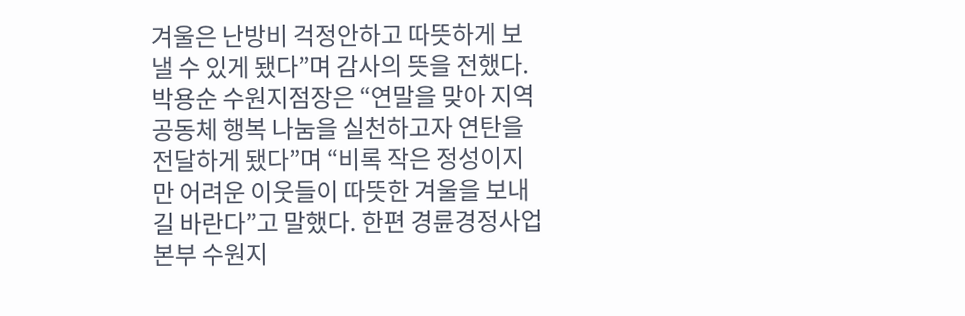겨울은 난방비 걱정안하고 따뜻하게 보낼 수 있게 됐다”며 감사의 뜻을 전했다. 박용순 수원지점장은 “연말을 맞아 지역공동체 행복 나눔을 실천하고자 연탄을 전달하게 됐다”며 “비록 작은 정성이지만 어려운 이웃들이 따뜻한 겨울을 보내길 바란다”고 말했다. 한편 경륜경정사업본부 수원지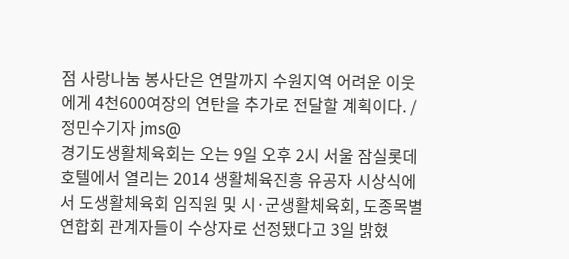점 사랑나눔 봉사단은 연말까지 수원지역 어려운 이웃에게 4천600여장의 연탄을 추가로 전달할 계획이다. /정민수기자 jms@
경기도생활체육회는 오는 9일 오후 2시 서울 잠실롯데호텔에서 열리는 2014 생활체육진흥 유공자 시상식에서 도생활체육회 임직원 및 시·군생활체육회, 도종목별연합회 관계자들이 수상자로 선정됐다고 3일 밝혔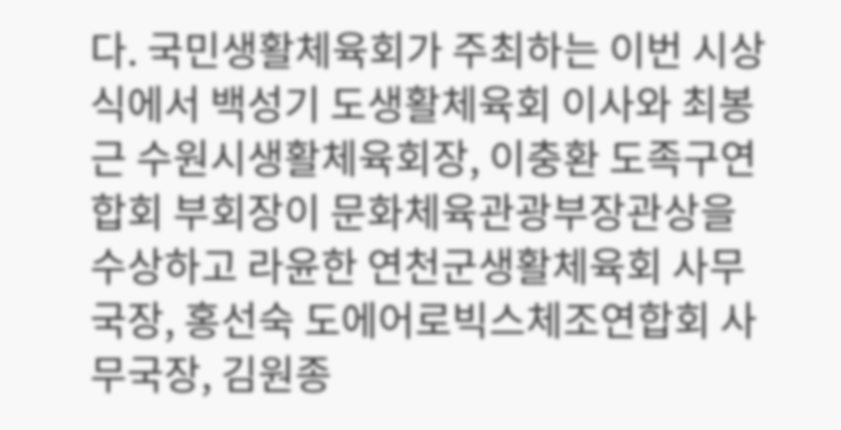다. 국민생활체육회가 주최하는 이번 시상식에서 백성기 도생활체육회 이사와 최봉근 수원시생활체육회장, 이충환 도족구연합회 부회장이 문화체육관광부장관상을 수상하고 라윤한 연천군생활체육회 사무국장, 홍선숙 도에어로빅스체조연합회 사무국장, 김원종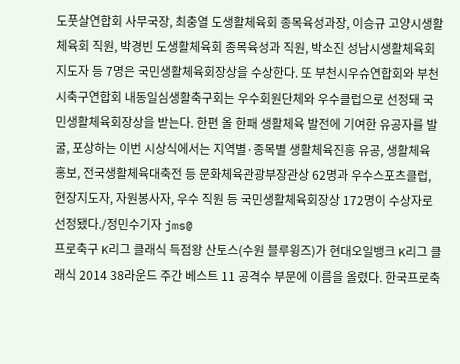도풋살연합회 사무국장, 최충열 도생활체육회 종목육성과장, 이승규 고양시생활체육회 직원, 박경빈 도생활체육회 종목육성과 직원, 박소진 성남시생활체육회 지도자 등 7명은 국민생활체육회장상을 수상한다. 또 부천시우슈연합회와 부천시축구연합회 내동일심생활축구회는 우수회원단체와 우수클럽으로 선정돼 국민생활체육회장상을 받는다. 한편 올 한패 생활체육 발전에 기여한 유공자를 발굴, 포상하는 이번 시상식에서는 지역별·종목별 생활체육진흥 유공, 생활체육 홍보, 전국생활체육대축전 등 문화체육관광부장관상 62명과 우수스포츠클럽, 현장지도자, 자원봉사자, 우수 직원 등 국민생활체육회장상 172명이 수상자로 선정됐다./정민수기자 jms@
프로축구 K리그 클래식 득점왕 산토스(수원 블루윙즈)가 현대오일뱅크 K리그 클래식 2014 38라운드 주간 베스트 11 공격수 부문에 이름을 올렸다. 한국프로축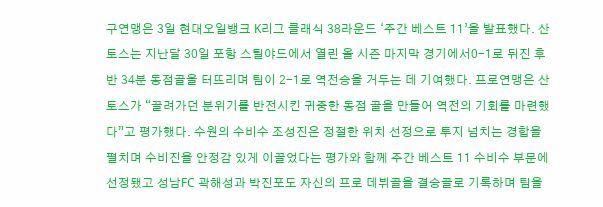구연맹은 3일 현대오일뱅크 K리그 클래식 38라운드 ‘주간 베스트 11’을 발표했다. 산토스는 지난달 30일 포항 스틸야드에서 열린 올 시즌 마지막 경기에서0-1로 뒤진 후반 34분 동점골을 터뜨리며 팀이 2-1로 역전승을 거두는 데 기여했다. 프로연맹은 산토스가 “끌려가던 분위기를 반전시킨 귀중한 동점 골을 만들어 역전의 기회를 마련했다”고 평가했다. 수원의 수비수 조성진은 정절한 위치 선정으로 투지 넘치는 경합을 펼치며 수비진을 안정감 있게 이끌었다는 평가와 함께 주간 베스트 11 수비수 부문에 선정됐고 성남FC 곽해성과 박진포도 자신의 프로 데뷔골을 결승골로 기록하며 팀을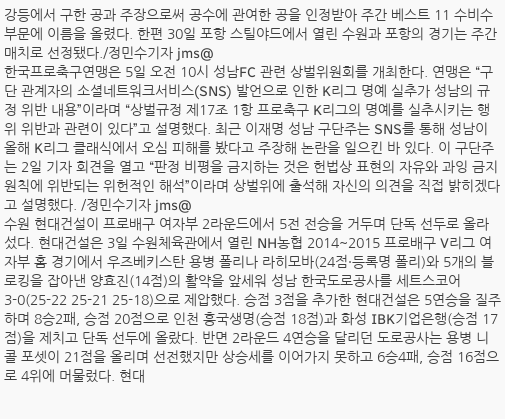강등에서 구한 공과 주장으로써 공수에 관여한 공을 인정받아 주간 베스트 11 수비수 부문에 이름을 올렸다. 한편 30일 포항 스틸야드에서 열린 수원과 포항의 경기는 주간 매치로 선정됐다./정민수기자 jms@
한국프로축구연맹은 5일 오전 10시 성남FC 관련 상벌위원회를 개최한다. 연맹은 “구단 관계자의 소셜네트워크서비스(SNS) 발언으로 인한 K리그 명예 실추가 성남의 규정 위반 내용”이라며 “상벌규정 제17조 1항 프로축구 K리그의 명예를 실추시키는 행위 위반과 관련이 있다”고 설명했다. 최근 이재명 성남 구단주는 SNS를 통해 성남이 올해 K리그 클래식에서 오심 피해를 봤다고 주장해 논란을 일으킨 바 있다. 이 구단주는 2일 기자 회견을 열고 “판정 비평을 금지하는 것은 헌법상 표현의 자유와 과잉 금지 원칙에 위반되는 위헌적인 해석”이라며 상벌위에 출석해 자신의 의견을 직접 밝히겠다고 설명했다. /정민수기자 jms@
수원 현대건설이 프로배구 여자부 2라운드에서 5전 전승을 거두며 단독 선두로 올라섰다. 현대건설은 3일 수원체육관에서 열린 NH농협 2014~2015 프로배구 V리그 여자부 홈 경기에서 우즈베키스탄 용병 폴리나 라히모바(24점·등록명 폴리)와 5개의 블로킹을 잡아낸 양효진(14점)의 활약을 앞세워 성남 한국도로공사를 세트스코어 3-0(25-22 25-21 25-18)으로 제압했다. 승점 3점을 추가한 현대건설은 5연승을 질주하며 8승2패, 승점 20점으로 인천 흥국생명(승점 18점)과 화성 IBK기업은행(승점 17점)을 제치고 단독 선두에 올랐다. 반면 2라운드 4연승을 달리던 도로공사는 용병 니콜 포셋이 21점을 올리며 선전했지만 상승세를 이어가지 못하고 6승4패, 승점 16점으로 4위에 머물렀다. 현대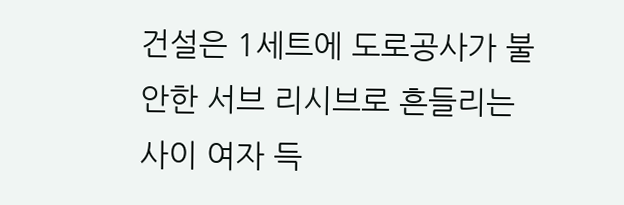건설은 1세트에 도로공사가 불안한 서브 리시브로 흔들리는 사이 여자 득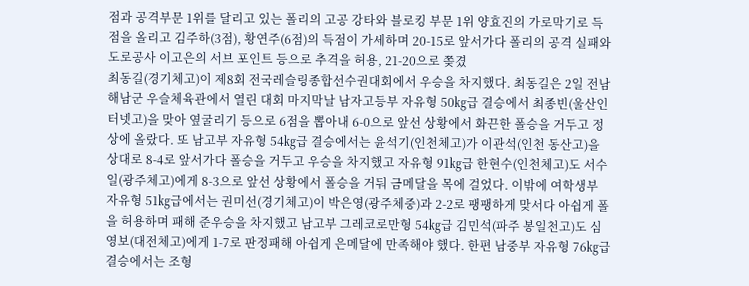점과 공격부문 1위를 달리고 있는 폴리의 고공 강타와 블로킹 부문 1위 양효진의 가로막기로 득점을 올리고 김주하(3점), 황연주(6점)의 득점이 가세하며 20-15로 앞서가다 폴리의 공격 실패와 도로공사 이고은의 서브 포인트 등으로 추격을 허용, 21-20으로 쫒겼
최동길(경기체고)이 제8회 전국레슬링종합선수권대회에서 우승을 차지했다. 최동길은 2일 전남 해남군 우슬체육관에서 열린 대회 마지막날 남자고등부 자유형 50㎏급 결승에서 최종빈(울산인터넷고)을 맞아 옆굴리기 등으로 6점을 뽑아내 6-0으로 앞선 상황에서 화끈한 폴승을 거두고 정상에 올랐다. 또 남고부 자유형 54㎏급 결승에서는 윤석기(인천체고)가 이관석(인천 동산고)을 상대로 8-4로 앞서가다 폴승을 거두고 우승을 차지했고 자유형 91㎏급 한현수(인천체고)도 서수일(광주체고)에게 8-3으로 앞선 상황에서 폴승을 거둬 금메달을 목에 걸었다. 이밖에 여학생부 자유형 51㎏급에서는 권미선(경기체고)이 박은영(광주체중)과 2-2로 팽팽하게 맞서다 아쉽게 폴을 허용하며 패해 준우승을 차지했고 남고부 그레코로만형 54㎏급 김민석(파주 봉일천고)도 심영보(대전체고)에게 1-7로 판정패해 아쉽게 은메달에 만족해야 했다. 한편 남중부 자유형 76㎏급 결승에서는 조형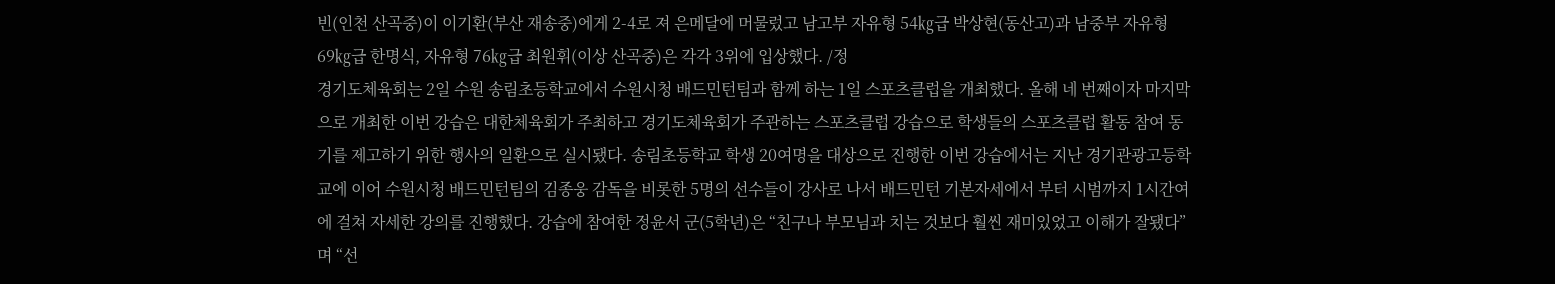빈(인천 산곡중)이 이기환(부산 재송중)에게 2-4로 져 은메달에 머물렀고 남고부 자유형 54㎏급 박상현(동산고)과 남중부 자유형 69㎏급 한명식, 자유형 76㎏급 최원휘(이상 산곡중)은 각각 3위에 입상했다. /정
경기도체육회는 2일 수원 송림초등학교에서 수원시청 배드민턴팀과 함께 하는 1일 스포츠클럽을 개최했다. 올해 네 번째이자 마지막으로 개최한 이번 강습은 대한체육회가 주최하고 경기도체육회가 주관하는 스포츠클럽 강습으로 학생들의 스포츠클럽 활동 참여 동기를 제고하기 위한 행사의 일환으로 실시됐다. 송림초등학교 학생 20여명을 대상으로 진행한 이번 강습에서는 지난 경기관광고등학교에 이어 수원시청 배드민턴팀의 김종웅 감독을 비롯한 5명의 선수들이 강사로 나서 배드민턴 기본자세에서 부터 시범까지 1시간여에 걸쳐 자세한 강의를 진행했다. 강습에 참여한 정윤서 군(5학년)은 “친구나 부모님과 치는 것보다 훨씬 재미있었고 이해가 잘됐다”며 “선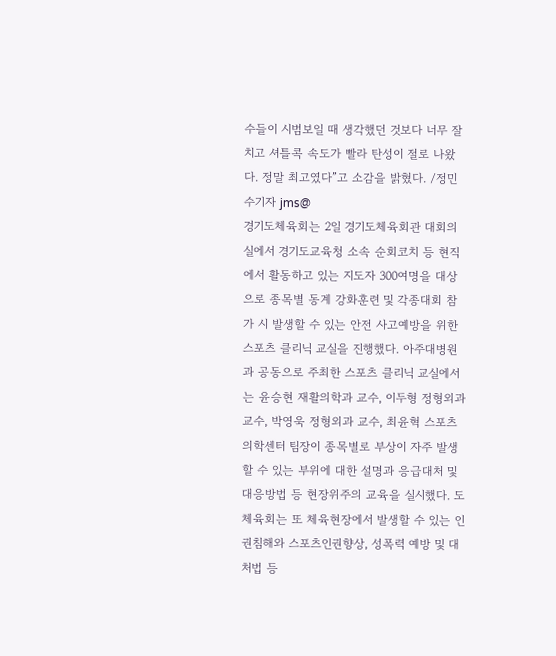수들이 시범보일 때 생각했던 것보다 너무 잘치고 셔틀콕 속도가 빨라 탄성이 절로 나왔다. 정말 최고였다”고 소감을 밝혔다. /정민수기자 jms@
경기도체육회는 2일 경기도체육회관 대회의실에서 경기도교육청 소속 순회코치 등 현직에서 활동하고 있는 지도자 300여명을 대상으로 종목별 동계 강화훈련 및 각종대회 참가 시 발생할 수 있는 안전 사고예방을 위한 스포츠 클리닉 교실을 진행했다. 아주대병원과 공동으로 주최한 스포츠 클리닉 교실에서는 윤승현 재활의학과 교수, 이두형 정형외과 교수, 박영욱 정형외과 교수, 최윤혁 스포츠의학센터 팀장이 종목별로 부상이 자주 발생 할 수 있는 부위에 대한 설명과 응급대처 및 대응방법 등 현장위주의 교육을 실시했다. 도체육회는 또 체육현장에서 발생할 수 있는 인권침해와 스포츠인권향상, 성폭력 예방 및 대처법 등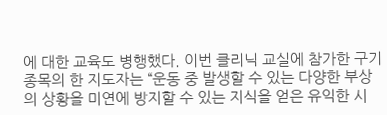에 대한 교육도 병행했다. 이번 클리닉 교실에 참가한 구기 종목의 한 지도자는 “운동 중 발생할 수 있는 다양한 부상의 상황을 미연에 방지할 수 있는 지식을 얻은 유익한 시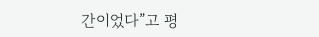간이었다”고 평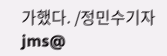가했다. /정민수기자 jms@